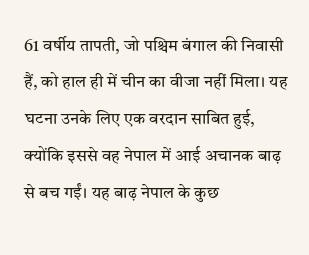61 वर्षीय तापती, जो पश्चिम बंगाल की निवासी हैं, को हाल ही में चीन का वीजा नहीं मिला। यह घटना उनके लिए एक वरदान साबित हुई, क्योंकि इससे वह नेपाल में आई अचानक बाढ़ से बच गईं। यह बाढ़ नेपाल के कुछ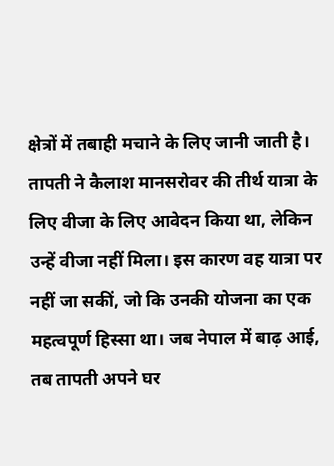क्षेत्रों में तबाही मचाने के लिए जानी जाती है।
तापती ने कैलाश मानसरोवर की तीर्थ यात्रा के लिए वीजा के लिए आवेदन किया था, लेकिन उन्हें वीजा नहीं मिला। इस कारण वह यात्रा पर नहीं जा सकीं, जो कि उनकी योजना का एक महत्वपूर्ण हिस्सा था। जब नेपाल में बाढ़ आई, तब तापती अपने घर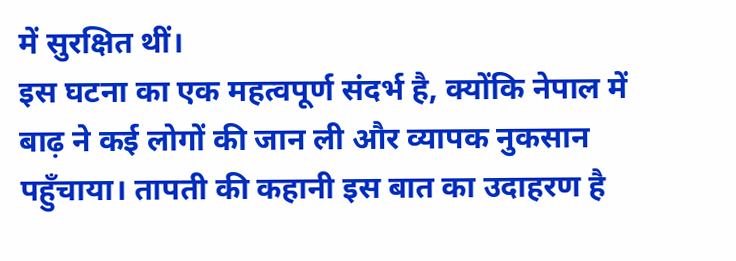में सुरक्षित थीं।
इस घटना का एक महत्वपूर्ण संदर्भ है, क्योंकि नेपाल में बाढ़ ने कई लोगों की जान ली और व्यापक नुकसान पहुँचाया। तापती की कहानी इस बात का उदाहरण है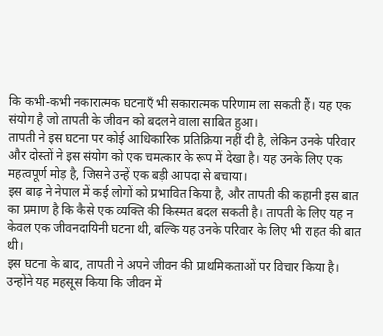कि कभी-कभी नकारात्मक घटनाएँ भी सकारात्मक परिणाम ला सकती हैं। यह एक संयोग है जो तापती के जीवन को बदलने वाला साबित हुआ।
तापती ने इस घटना पर कोई आधिकारिक प्रतिक्रिया नहीं दी है, लेकिन उनके परिवार और दोस्तों ने इस संयोग को एक चमत्कार के रूप में देखा है। यह उनके लिए एक महत्वपूर्ण मोड़ है, जिसने उन्हें एक बड़ी आपदा से बचाया।
इस बाढ़ ने नेपाल में कई लोगों को प्रभावित किया है, और तापती की कहानी इस बात का प्रमाण है कि कैसे एक व्यक्ति की किस्मत बदल सकती है। तापती के लिए यह न केवल एक जीवनदायिनी घटना थी, बल्कि यह उनके परिवार के लिए भी राहत की बात थी।
इस घटना के बाद, तापती ने अपने जीवन की प्राथमिकताओं पर विचार किया है। उन्होंने यह महसूस किया कि जीवन में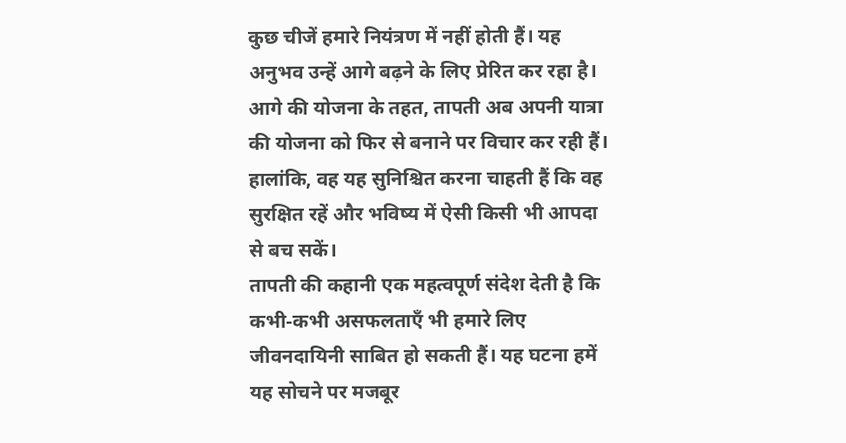कुछ चीजें हमारे नियंत्रण में नहीं होती हैं। यह अनुभव उन्हें आगे बढ़ने के लिए प्रेरित कर रहा है।
आगे की योजना के तहत, तापती अब अपनी यात्रा की योजना को फिर से बनाने पर विचार कर रही हैं। हालांकि, वह यह सुनिश्चित करना चाहती हैं कि वह सुरक्षित रहें और भविष्य में ऐसी किसी भी आपदा से बच सकें।
तापती की कहानी एक महत्वपूर्ण संदेश देती है कि कभी-कभी असफलताएँ भी हमारे लिए जीवनदायिनी साबित हो सकती हैं। यह घटना हमें यह सोचने पर मजबूर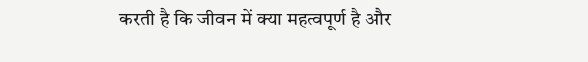करती है कि जीवन में क्या महत्वपूर्ण है और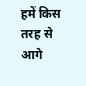हमें किस तरह से आगे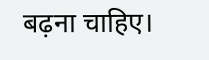बढ़ना चाहिए।